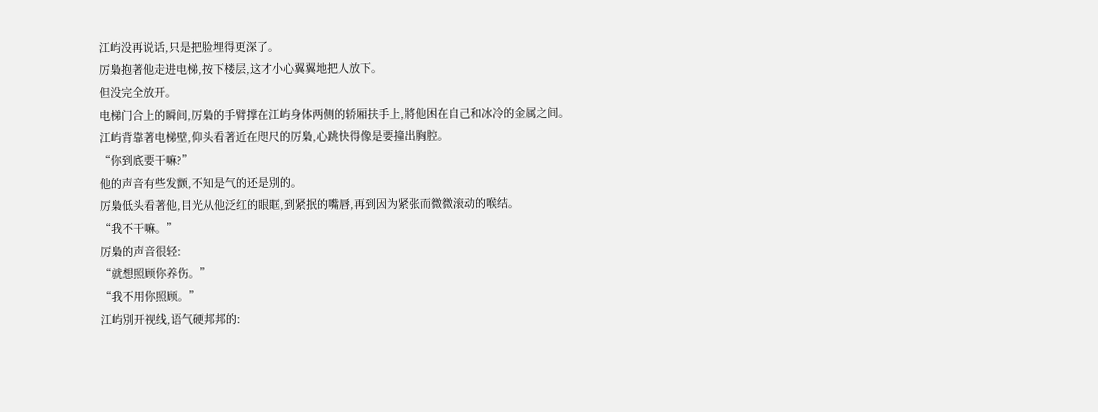江屿没再说话,只是把脸埋得更深了。
厉梟抱著他走进电梯,按下楼层,这才小心翼翼地把人放下。
但没完全放开。
电梯门合上的瞬间,厉梟的手臂撑在江屿身体两侧的轿厢扶手上,將他困在自己和冰冷的金属之间。
江屿背靠著电梯壁,仰头看著近在咫尺的厉梟,心跳快得像是要撞出胸腔。
“你到底要干嘛?”
他的声音有些发颤,不知是气的还是別的。
厉梟低头看著他,目光从他泛红的眼眶,到紧抿的嘴唇,再到因为紧张而微微滚动的喉结。
“我不干嘛。”
厉梟的声音很轻:
“就想照顾你养伤。”
“我不用你照顾。”
江屿別开视线,语气硬邦邦的: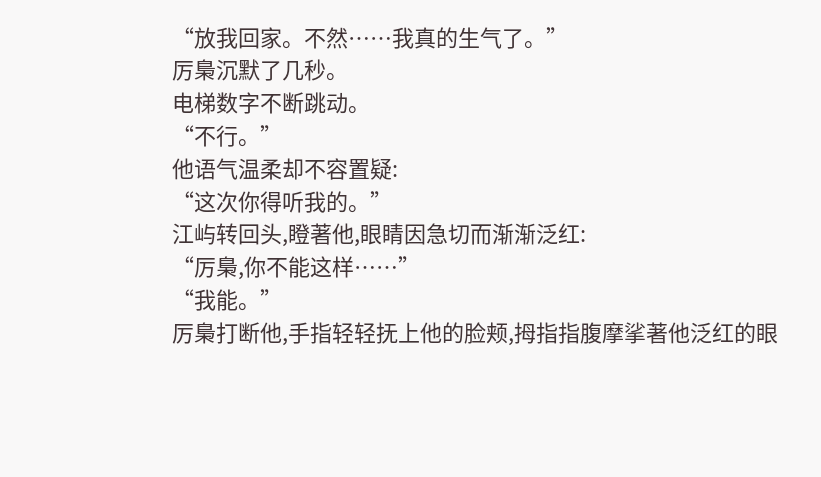“放我回家。不然……我真的生气了。”
厉梟沉默了几秒。
电梯数字不断跳动。
“不行。”
他语气温柔却不容置疑:
“这次你得听我的。”
江屿转回头,瞪著他,眼睛因急切而渐渐泛红:
“厉梟,你不能这样……”
“我能。”
厉梟打断他,手指轻轻抚上他的脸颊,拇指指腹摩挲著他泛红的眼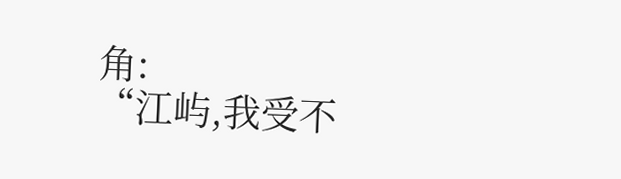角:
“江屿,我受不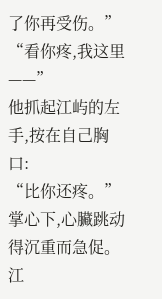了你再受伤。”
“看你疼,我这里——”
他抓起江屿的左手,按在自己胸口:
“比你还疼。”
掌心下,心臟跳动得沉重而急促。
江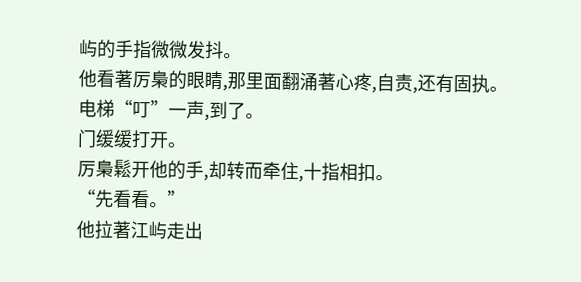屿的手指微微发抖。
他看著厉梟的眼睛,那里面翻涌著心疼,自责,还有固执。
电梯“叮”一声,到了。
门缓缓打开。
厉梟鬆开他的手,却转而牵住,十指相扣。
“先看看。”
他拉著江屿走出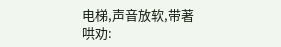电梯,声音放软,带著哄劝: